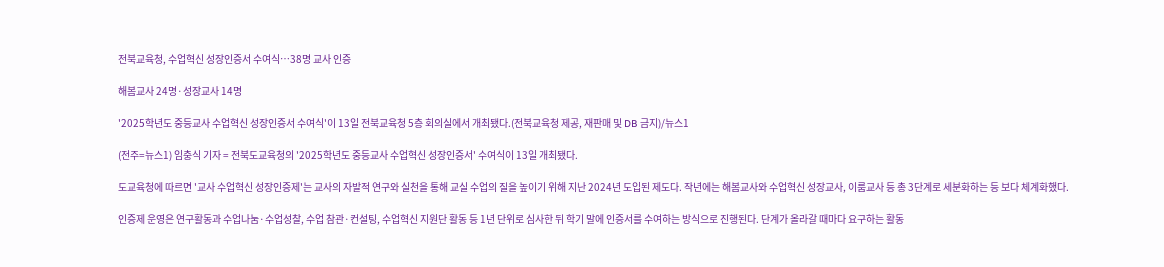전북교육청, 수업혁신 성장인증서 수여식…38명 교사 인증

해봄교사 24명·성장교사 14명

'2025학년도 중등교사 수업혁신 성장인증서 수여식'이 13일 전북교육청 5층 회의실에서 개최됐다.(전북교육청 제공, 재판매 및 DB 금지)/뉴스1

(전주=뉴스1) 임충식 기자 = 전북도교육청의 '2025학년도 중등교사 수업혁신 성장인증서' 수여식이 13일 개최됐다.

도교육청에 따르면 '교사 수업혁신 성장인증제'는 교사의 자발적 연구와 실천을 통해 교실 수업의 질을 높이기 위해 지난 2024년 도입된 제도다. 작년에는 해봄교사와 수업혁신 성장교사, 이룸교사 등 총 3단계로 세분화하는 등 보다 체계화했다.

인증제 운영은 연구활동과 수업나눔·수업성찰, 수업 참관·컨설팅, 수업혁신 지원단 활동 등 1년 단위로 심사한 뒤 학기 말에 인증서를 수여하는 방식으로 진행된다. 단계가 올라갈 때마다 요구하는 활동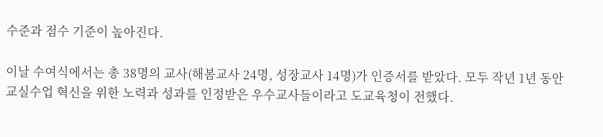수준과 점수 기준이 높아진다.

이날 수여식에서는 총 38명의 교사(해봄교사 24명, 성장교사 14명)가 인증서를 받았다. 모두 작년 1년 동안 교실수업 혁신을 위한 노력과 성과를 인정받은 우수교사들이라고 도교육청이 전했다.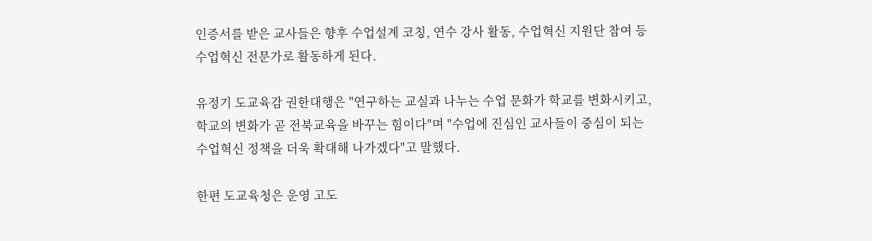인증서를 받은 교사들은 향후 수업설계 코칭, 연수 강사 활동, 수업혁신 지원단 참여 등 수업혁신 전문가로 활동하게 된다.

유정기 도교육감 권한대행은 "연구하는 교실과 나누는 수업 문화가 학교를 변화시키고, 학교의 변화가 곧 전북교육을 바꾸는 힘이다"며 "수업에 진심인 교사들이 중심이 되는 수업혁신 정책을 더욱 확대해 나가겠다"고 말했다.

한편 도교육청은 운영 고도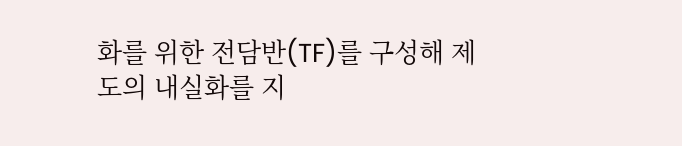화를 위한 전담반(TF)를 구성해 제도의 내실화를 지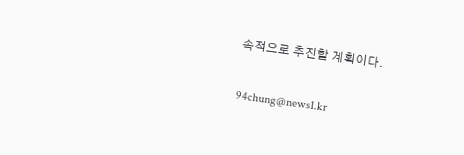속적으로 추진할 계획이다.

94chung@news1.kr